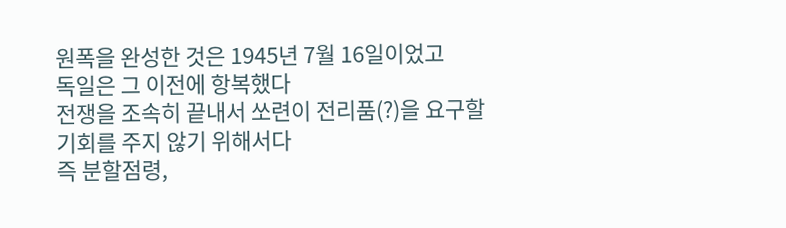원폭을 완성한 것은 1945년 7월 16일이었고
독일은 그 이전에 항복했다
전쟁을 조속히 끝내서 쏘련이 전리품(?)을 요구할 기회를 주지 않기 위해서다
즉 분할점령,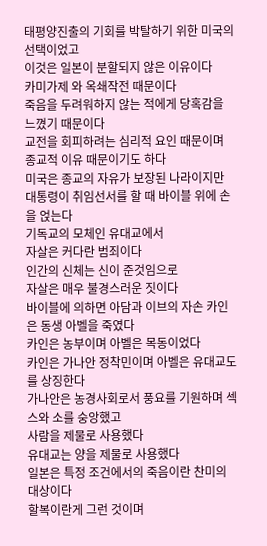태평양진출의 기회를 박탈하기 위한 미국의 선택이었고
이것은 일본이 분할되지 않은 이유이다
카미가제 와 옥쇄작전 때문이다
죽음을 두려워하지 않는 적에게 당혹감을 느꼈기 때문이다
교전을 회피하려는 심리적 요인 때문이며
종교적 이유 때문이기도 하다
미국은 종교의 자유가 보장된 나라이지만 대통령이 취임선서를 할 때 바이블 위에 손을 얹는다
기독교의 모체인 유대교에서
자살은 커다란 범죄이다
인간의 신체는 신이 준것임으로
자살은 매우 불경스러운 짓이다
바이블에 의하면 아담과 이브의 자손 카인은 동생 아벨을 죽였다
카인은 농부이며 아벨은 목동이었다
카인은 가나안 정착민이며 아벨은 유대교도를 상징한다
가나안은 농경사회로서 풍요를 기원하며 섹스와 소를 숭앙했고
사람을 제물로 사용했다
유대교는 양을 제물로 사용했다
일본은 특정 조건에서의 죽음이란 찬미의 대상이다
할복이란게 그런 것이며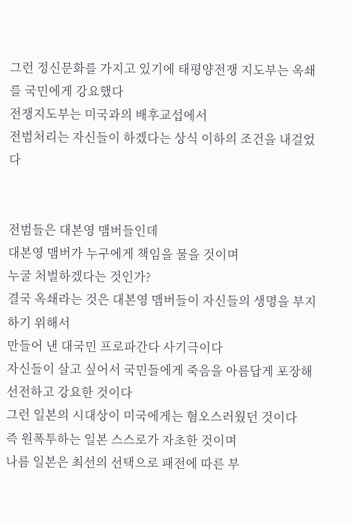그런 정신문화를 가지고 있기에 태평양전쟁 지도부는 옥쇄를 국민에게 강요했다
전쟁지도부는 미국과의 배후교섭에서
전범처리는 자신들이 하겠다는 상식 이하의 조건을 내걸었다


전범들은 대본영 맴버들인데
대본영 맴버가 누구에게 책임을 물을 것이며
누굴 처벌하겠다는 것인가?
결국 옥쇄라는 것은 대본영 맴버들이 자신들의 생명을 부지하기 위해서
만들어 낸 대국민 프로파간다 사기극이다
자신들이 살고 싶어서 국민들에게 죽음을 아름답게 포장해 선전하고 강요한 것이다
그런 일본의 시대상이 미국에게는 혐오스러웠던 것이다
즉 원폭투하는 일본 스스로가 자초한 것이며
나름 일본은 최선의 선택으로 패전에 따른 부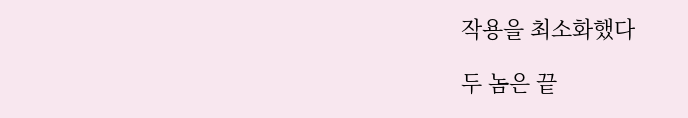작용을 최소화했다

두 놈은 끝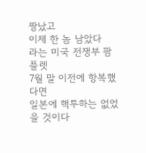짱났고
이제 한 놈 남았다
라는 미국 전쟁부 팜플렛
7월 말 이전에 항복했다면
일본에 핵투하는 없었을 것이다